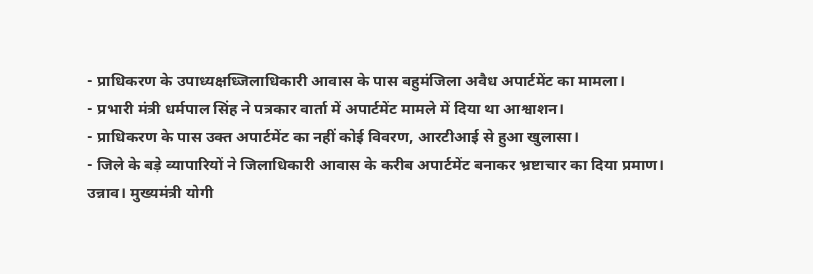- प्राधिकरण के उपाध्यक्षध्जिलाधिकारी आवास के पास बहुमंजिला अवैध अपार्टमेंट का मामला।
- प्रभारी मंत्री धर्मपाल सिंह ने पत्रकार वार्ता में अपार्टमेंट मामले में दिया था आश्वाशन।
- प्राधिकरण के पास उक्त अपार्टमेंट का नहीं कोई विवरण, आरटीआई से हुआ खुलासा।
- जिले के बड़े व्यापारियों ने जिलाधिकारी आवास के करीब अपार्टमेंट बनाकर भ्रष्टाचार का दिया प्रमाण।
उन्नाव। मुख्यमंत्री योगी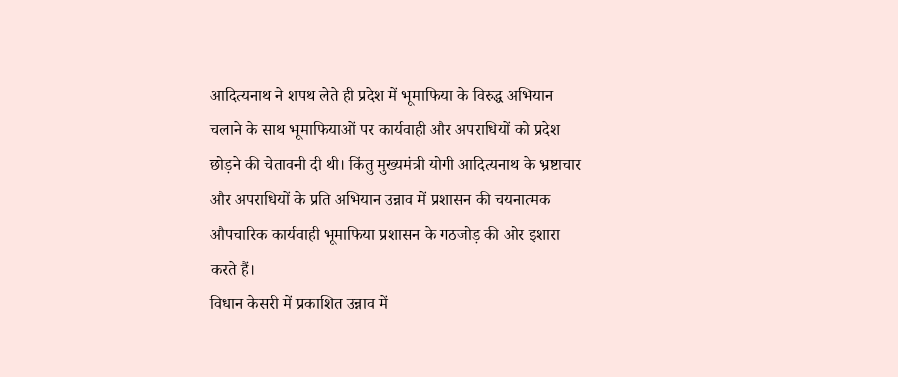आदित्यनाथ ने शपथ लेते ही प्रदेश में भूमाफिया के विरुद्ध अभियान चलाने के साथ भूमाफियाओं पर कार्यवाही और अपराधियों को प्रदेश छोड़ने की चेतावनी दी थी। किंतु मुख्यमंत्री योगी आदित्यनाथ के भ्रष्टाचार और अपराधियों के प्रति अभियान उन्नाव में प्रशासन की चयनात्मक औपचारिक कार्यवाही भूमाफिया प्रशासन के गठजोड़ की ओर इशारा करते हैं।
विधान केसरी में प्रकाशित उन्नाव में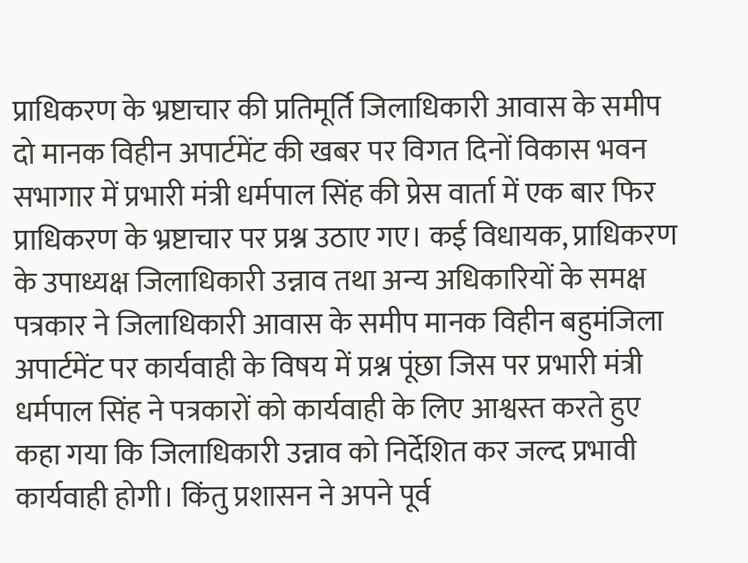प्राधिकरण के भ्रष्टाचार की प्रतिमूर्ति जिलाधिकारी आवास के समीप दो मानक विहीन अपार्टमेंट की खबर पर विगत दिनों विकास भवन सभागार में प्रभारी मंत्री धर्मपाल सिंह की प्रेस वार्ता में एक बार फिर प्राधिकरण के भ्रष्टाचार पर प्रश्न उठाए गए। कई विधायक, प्राधिकरण के उपाध्यक्ष जिलाधिकारी उन्नाव तथा अन्य अधिकारियों के समक्ष पत्रकार ने जिलाधिकारी आवास के समीप मानक विहीन बहुमंजिला अपार्टमेंट पर कार्यवाही के विषय में प्रश्न पूंछा जिस पर प्रभारी मंत्री धर्मपाल सिंह ने पत्रकारों को कार्यवाही के लिए आश्वस्त करते हुए कहा गया कि जिलाधिकारी उन्नाव को निर्देशित कर जल्द प्रभावी कार्यवाही होगी। किंतु प्रशासन ने अपने पूर्व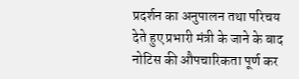प्रदर्शन का अनुपालन तथा परिचय देते हुए प्रभारी मंत्री के जाने के बाद नोटिस की औपचारिकता पूर्ण कर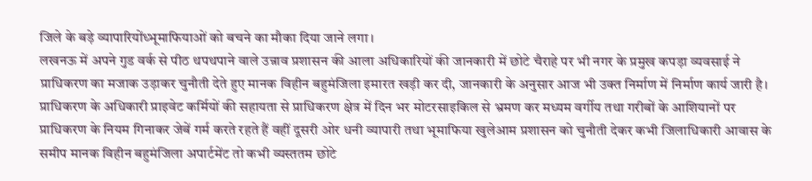जिले के बड़े व्यापारियोंध्भूमाफियाओं को बचने का मौका दिया जाने लगा।
लखनऊ में अपने गुड वर्क से पीठ थपथपाने वाले उन्नाव प्रशासन की आला अधिकारियों की जानकारी में छोटे चैराहे पर भी नगर के प्रमुख कपड़ा व्यवसाई ने प्राधिकरण का मजाक उड़ाकर चुनौती देते हुए मानक विहीन बहुमंजिला इमारत खड़ी कर दी, जानकारी के अनुसार आज भी उक्त निर्माण में निर्माण कार्य जारी है।
प्राधिकरण के अधिकारी प्राइवेट कर्मियों की सहायता से प्राधिकरण क्षेत्र में दिन भर मोटरसाइकिल से भ्रमण कर मध्यम वर्गीय तथा गरीबों के आशियानों पर प्राधिकरण के नियम गिनाकर जेबें गर्म करते रहते हैं वहीं दूसरी ओर धनी व्यापारी तथा भूमाफिया खुलेआम प्रशासन को चुनौती देकर कभी जिलाधिकारी आवास के समीप मानक विहीन बहुमंजिला अपार्टमेंट तो कभी व्यस्ततम छोटे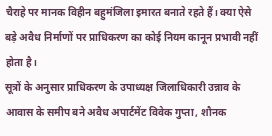चैराहे पर मानक विहीन बहुमंजिला इमारत बनाते रहते हैं। क्या ऐसे बड़े अवैध निर्माणों पर प्राधिकरण का कोई नियम कानून प्रभावी नहीं होता है।
सूत्रों के अनुसार प्राधिकरण के उपाध्यक्ष जिलाधिकारी उन्नाव के आवास के समीप बने अवैध अपार्टमेंट विवेक गुप्ता, शौनक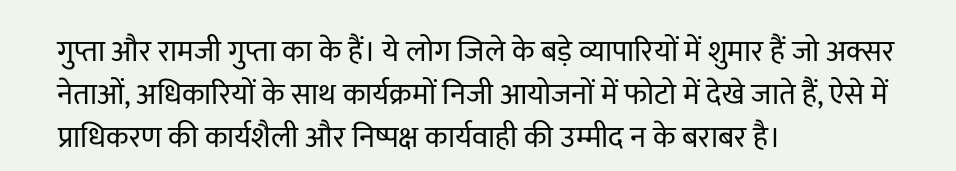गुप्ता और रामजी गुप्ता का के हैं। ये लोग जिले के बड़े व्यापारियों में शुमार हैं जो अक्सर नेताओं, अधिकारियों के साथ कार्यक्रमों निजी आयोजनों में फोटो में देखे जाते हैं, ऐसे में प्राधिकरण की कार्यशैली और निष्पक्ष कार्यवाही की उम्मीद न के बराबर है।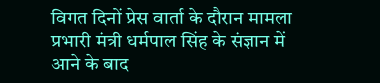विगत दिनों प्रेस वार्ता के दौरान मामला प्रभारी मंत्री धर्मपाल सिंह के संज्ञान में आने के बाद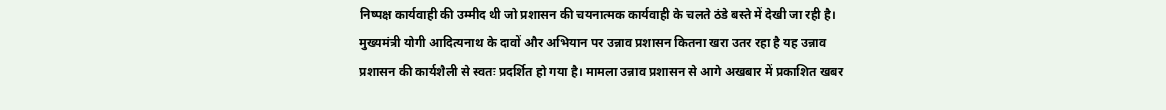निष्पक्ष कार्यवाही की उम्मीद थी जो प्रशासन की चयनात्मक कार्यवाही के चलते ठंडे बस्ते में देखी जा रही है।
मुख्यमंत्री योगी आदित्यनाथ के दावों और अभियान पर उन्नाव प्रशासन कितना खरा उतर रहा है यह उन्नाव प्रशासन की कार्यशैली से स्वतः प्रदर्शित हो गया है। मामला उन्नाव प्रशासन से आगे अखबार में प्रकाशित खबर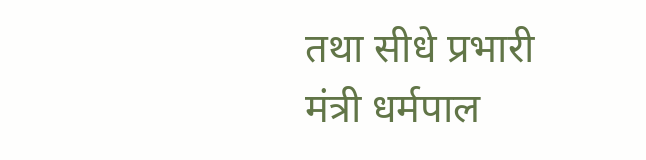तथा सीधे प्रभारी मंत्री धर्मपाल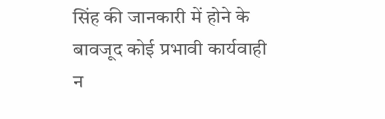सिंह की जानकारी में होने के बावजूद कोई प्रभावी कार्यवाही न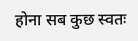होना सब कुछ स्वतः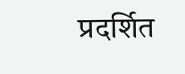प्रदर्शित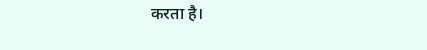करता है।